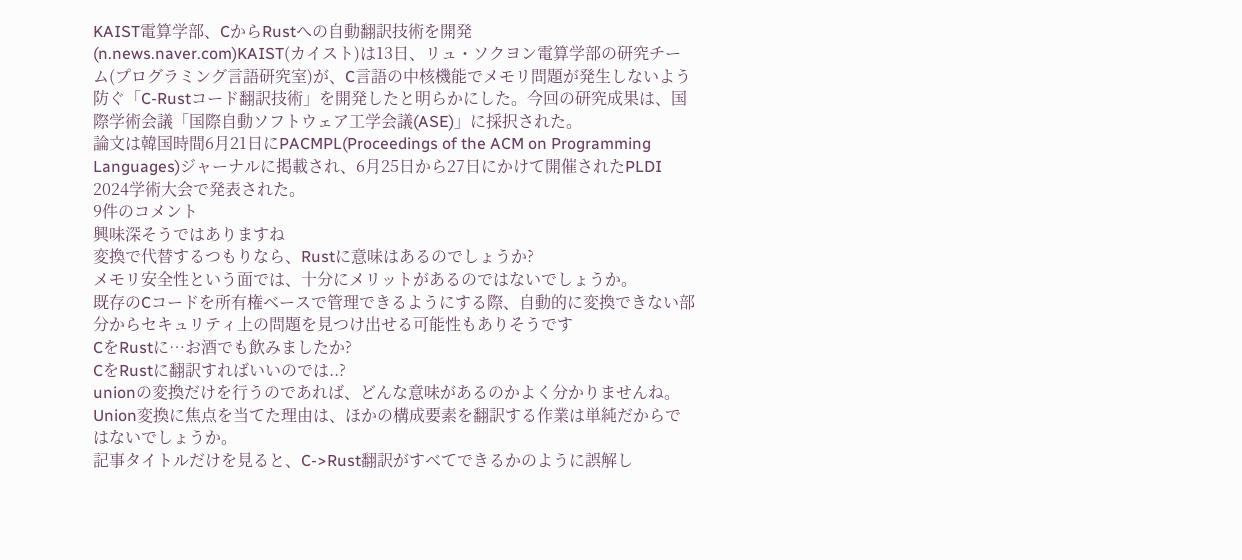KAIST電算学部、CからRustへの自動翻訳技術を開発
(n.news.naver.com)KAIST(カイスト)は13日、リュ・ソクヨン電算学部の研究チーム(プログラミング言語研究室)が、C言語の中核機能でメモリ問題が発生しないよう防ぐ「C-Rustコード翻訳技術」を開発したと明らかにした。今回の研究成果は、国際学術会議「国際自動ソフトウェア工学会議(ASE)」に採択された。
論文は韓国時間6月21日にPACMPL(Proceedings of the ACM on Programming Languages)ジャーナルに掲載され、6月25日から27日にかけて開催されたPLDI 2024学術大会で発表された。
9件のコメント
興味深そうではありますね
変換で代替するつもりなら、Rustに意味はあるのでしょうか?
メモリ安全性という面では、十分にメリットがあるのではないでしょうか。
既存のCコードを所有権ベースで管理できるようにする際、自動的に変換できない部分からセキュリティ上の問題を見つけ出せる可能性もありそうです
CをRustに…お酒でも飲みましたか?
CをRustに翻訳すればいいのでは..?
unionの変換だけを行うのであれば、どんな意味があるのかよく分かりませんね。Union変換に焦点を当てた理由は、ほかの構成要素を翻訳する作業は単純だからではないでしょうか。
記事タイトルだけを見ると、C->Rust翻訳がすべてできるかのように誤解し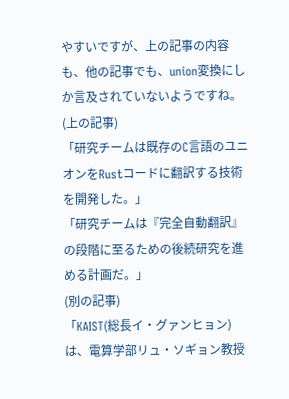やすいですが、上の記事の内容も、他の記事でも、union変換にしか言及されていないようですね。
(上の記事)
「研究チームは既存のC言語のユニオンをRustコードに翻訳する技術を開発した。」
「研究チームは『完全自動翻訳』の段階に至るための後続研究を進める計画だ。」
(別の記事)
「KAIST(総長イ・グァンヒョン)は、電算学部リュ・ソギョン教授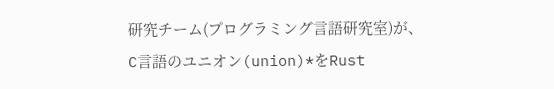研究チーム(プログラミング言語研究室)が、C言語のユニオン(union)*をRust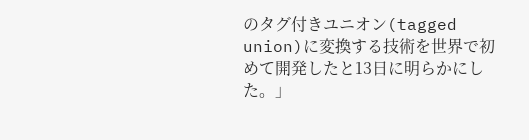のタグ付きユニオン(tagged union)に変換する技術を世界で初めて開発したと13日に明らかにした。」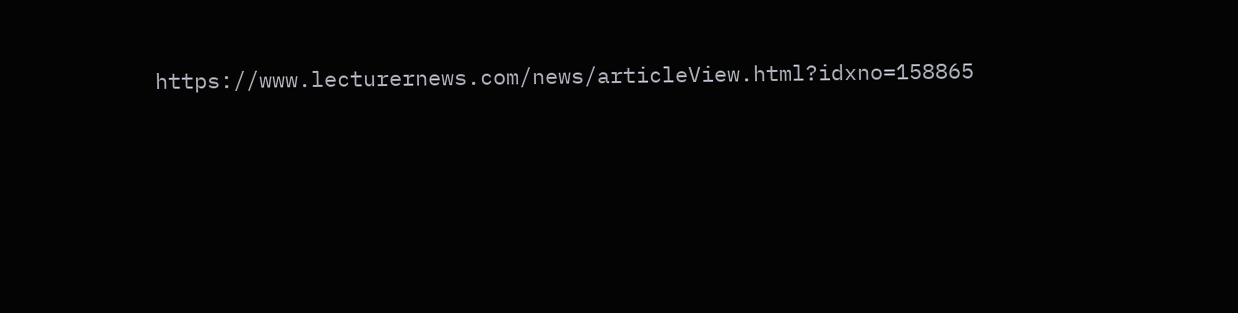https://www.lecturernews.com/news/articleView.html?idxno=158865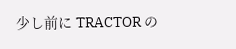少し前に TRACTOR の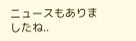ニュースもありましたね..